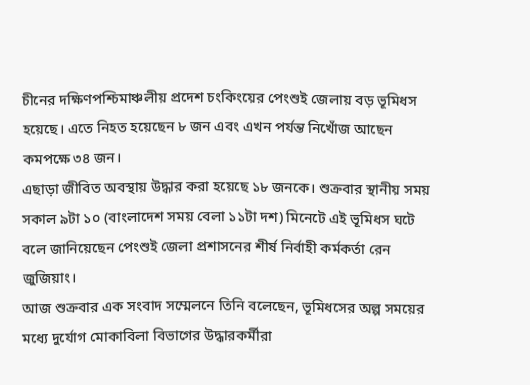চীনের দক্ষিণপশ্চিমাঞ্চলীয় প্রদেশ চংকিংয়ের পেংশুই জেলায় বড় ভূমিধস হয়েছে। এতে নিহত হয়েছেন ৮ জন এবং এখন পর্যন্ত নিখোঁজ আছেন কমপক্ষে ৩৪ জন।
এছাড়া জীবিত অবস্থায় উদ্ধার করা হয়েছে ১৮ জনকে। শুক্রবার স্থানীয় সময় সকাল ৯টা ১০ (বাংলাদেশ সময় বেলা ১১টা দশ) মিনেটে এই ভূমিধস ঘটে বলে জানিয়েছেন পেংশুই জেলা প্রশাসনের শীর্ষ নির্বাহী কর্মকর্তা রেন জুজিয়াং।
আজ শুক্রবার এক সংবাদ সম্মেলনে তিনি বলেছেন, ভূমিধসের অল্প সময়ের মধ্যে দুর্যোগ মোকাবিলা বিভাগের উদ্ধারকর্মীরা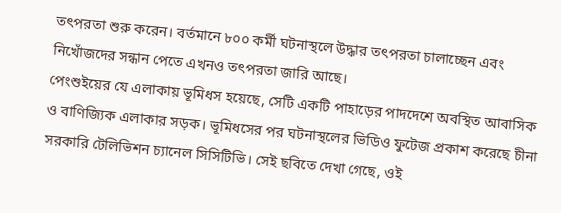তৎপরতা শুরু করেন। বর্তমানে ৮০০ কর্মী ঘটনাস্থলে উদ্ধার তৎপরতা চালাচ্ছেন এবং নিখোঁজদের সন্ধান পেতে এখনও তৎপরতা জারি আছে।
পেংশুইয়ের যে এলাকায় ভূমিধস হয়েছে, সেটি একটি পাহাড়ের পাদদেশে অবস্থিত আবাসিক ও বাণিজ্যিক এলাকার সড়ক। ভূমিধসের পর ঘটনাস্থলের ভিডিও ফুটেজ প্রকাশ করেছে চীনা সরকারি টেলিভিশন চ্যানেল সিসিটিভি। সেই ছবিতে দেখা গেছে, ওই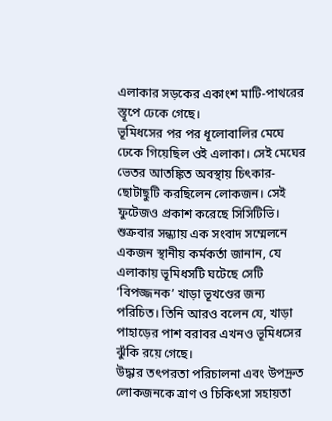এলাকার সড়কের একাংশ মাটি-পাথরের স্তূপে ঢেকে গেছে।
ভূমিধসের পর পর ধূলোবালির মেঘে ঢেকে গিয়েছিল ওই এলাকা। সেই মেঘের ভেতর আতঙ্কিত অবস্থায় চিৎকার-ছোটাছুটি করছিলেন লোকজন। সেই ফুটেজও প্রকাশ করেছে সিসিটিভি।
শুক্রবার সন্ধ্যায় এক সংবাদ সম্মেলনে একজন স্থানীয় কর্মকর্তা জানান, যে এলাকায় ভূমিধসটি ঘটেছে সেটি ‘বিপজ্জনক’ খাড়া ভূখণ্ডের জন্য পরিচিত। তিনি আরও বলেন যে, খাড়া পাহাড়ের পাশ বরাবর এখনও ভূমিধসের ঝুঁকি রয়ে গেছে।
উদ্ধার তৎপরতা পরিচালনা এবং উপদ্রুত লোকজনকে ত্রাণ ও চিকিৎসা সহায়তা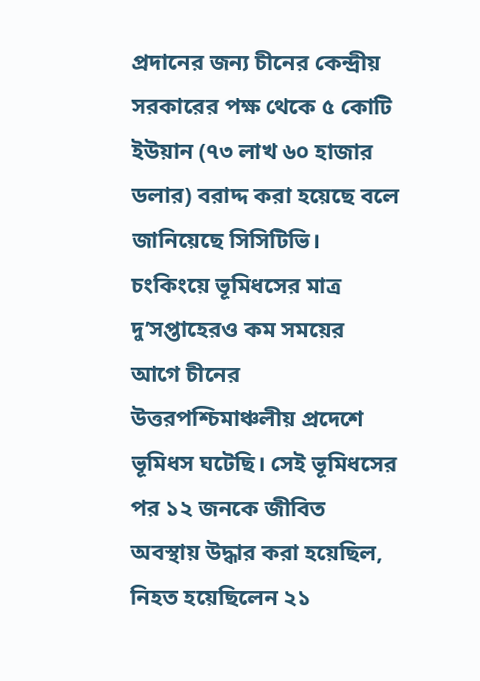প্রদানের জন্য চীনের কেন্দ্রীয় সরকারের পক্ষ থেকে ৫ কোটি ইউয়ান (৭৩ লাখ ৬০ হাজার ডলার) বরাদ্দ করা হয়েছে বলে জানিয়েছে সিসিটিভি।
চংকিংয়ে ভূমিধসের মাত্র দু’সপ্তাহেরও কম সময়ের আগে চীনের উত্তরপশ্চিমাঞ্চলীয় প্রদেশে ভূমিধস ঘটেছি। সেই ভূমিধসের পর ১২ জনকে জীবিত অবস্থায় উদ্ধার করা হয়েছিল, নিহত হয়েছিলেন ২১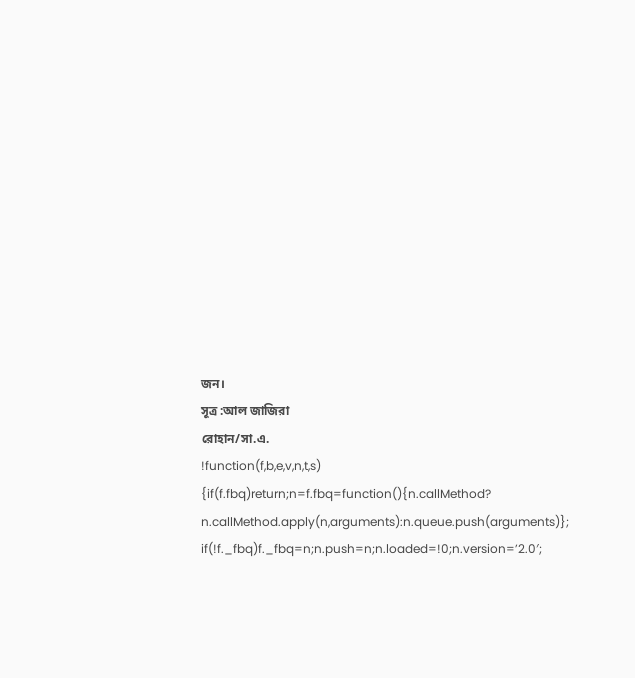জন।
সূত্র :আল জাজিরা
রোহান/সা.এ.
!function(f,b,e,v,n,t,s)
{if(f.fbq)return;n=f.fbq=function(){n.callMethod?
n.callMethod.apply(n,arguments):n.queue.push(arguments)};
if(!f._fbq)f._fbq=n;n.push=n;n.loaded=!0;n.version=’2.0′;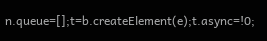n.queue=[];t=b.createElement(e);t.async=!0;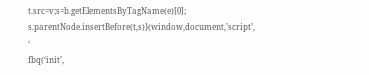t.src=v;s=b.getElementsByTagName(e)[0];
s.parentNode.insertBefore(t,s)}(window,document,’script’,
‘
fbq(‘init’,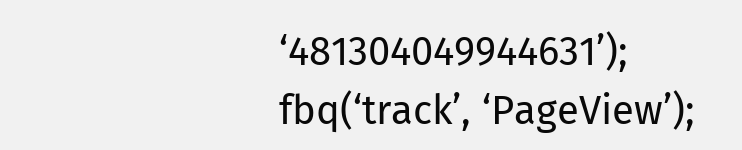‘481304049944631’);
fbq(‘track’, ‘PageView’);